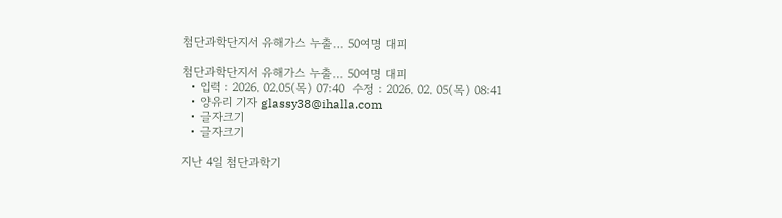첨단과학단지서 유해가스 누출… 50여명 대피

첨단과학단지서 유해가스 누출… 50여명 대피
  • 입력 : 2026. 02.05(목) 07:40  수정 : 2026. 02. 05(목) 08:41
  • 양유리 기자 glassy38@ihalla.com
  • 글자크기
  • 글자크기

지난 4일 첨단과학기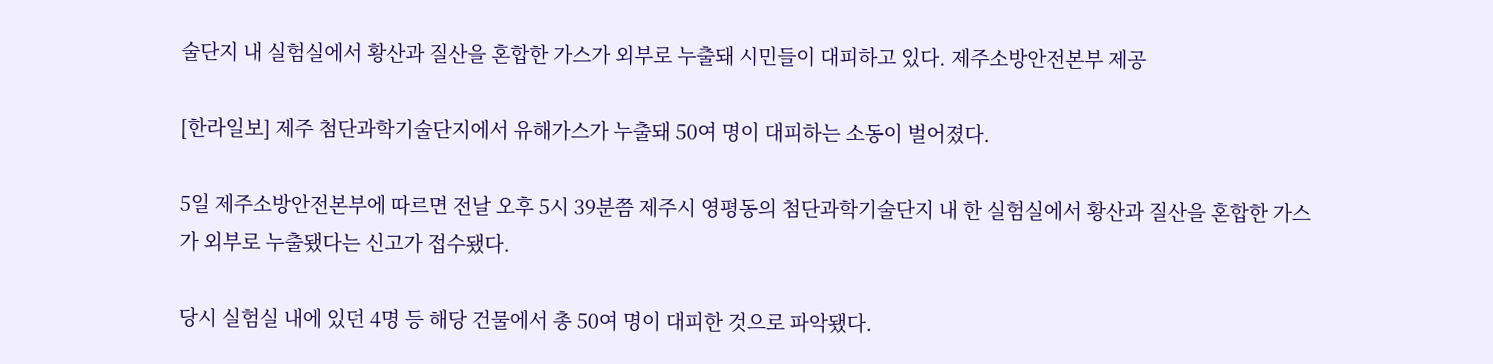술단지 내 실험실에서 황산과 질산을 혼합한 가스가 외부로 누출돼 시민들이 대피하고 있다. 제주소방안전본부 제공

[한라일보] 제주 첨단과학기술단지에서 유해가스가 누출돼 50여 명이 대피하는 소동이 벌어졌다.

5일 제주소방안전본부에 따르면 전날 오후 5시 39분쯤 제주시 영평동의 첨단과학기술단지 내 한 실험실에서 황산과 질산을 혼합한 가스가 외부로 누출됐다는 신고가 접수됐다.

당시 실험실 내에 있던 4명 등 해당 건물에서 총 50여 명이 대피한 것으로 파악됐다.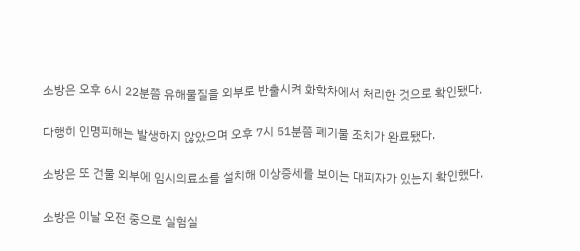소방은 오후 6시 22분쯤 유해물질을 외부로 반출시켜 화학차에서 처리한 것으로 확인됐다.

다행히 인명피해는 발생하지 않았으며 오후 7시 51분쯤 폐기물 조치가 완료됐다.

소방은 또 건물 외부에 임시의료소를 설치해 이상증세를 보이는 대피자가 있는지 확인했다.

소방은 이날 오전 중으로 실험실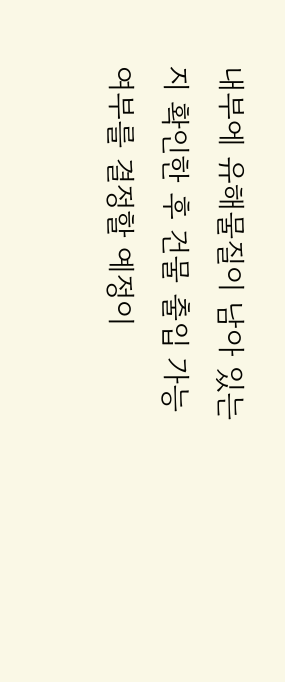내부에 유해물질이 남아 있는지 확인한 후 건물 출입 가능 여부를 결정할 예정이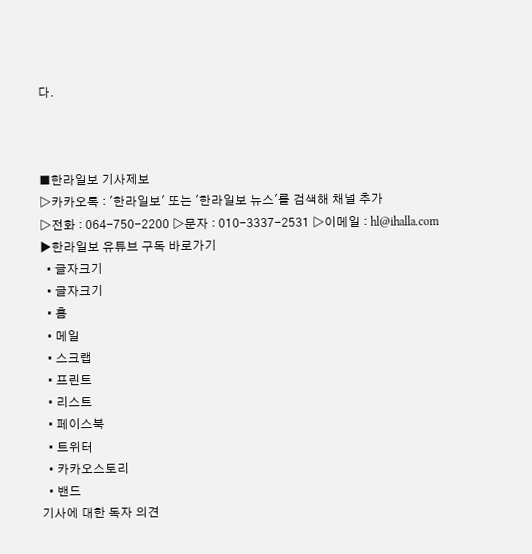다.



■한라일보 기사제보
▷카카오톡 : '한라일보' 또는 '한라일보 뉴스'를 검색해 채널 추가
▷전화 : 064-750-2200 ▷문자 : 010-3337-2531 ▷이메일 : hl@ihalla.com
▶한라일보 유튜브 구독 바로가기
  • 글자크기
  • 글자크기
  • 홈
  • 메일
  • 스크랩
  • 프린트
  • 리스트
  • 페이스북
  • 트위터
  • 카카오스토리
  • 밴드
기사에 대한 독자 의견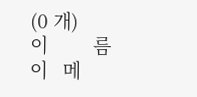(0 개)
이         름 이   메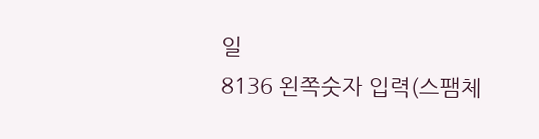일
8136 왼쪽숫자 입력(스팸체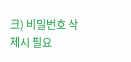크) 비밀번호 삭제시 필요